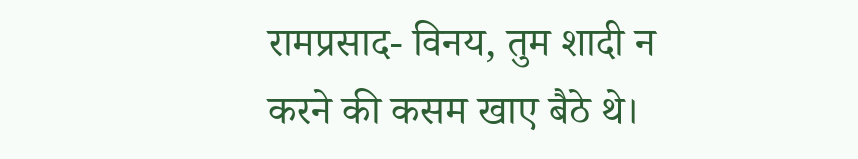रामप्रसाद- विनय, तुम शादी न करने की कसम खाए बैठे थे।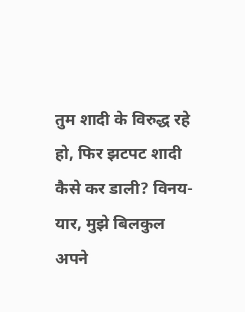तुम शादी के विरुद्ध रहे हो, फिर झटपट शादी कैसे कर डाली? विनय- यार, मुझे बिलकुल अपने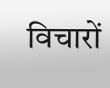विचारों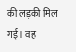की लड़की मिल गई। वह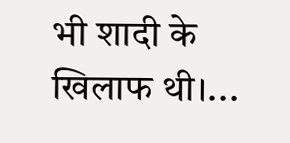भी शादी के खिलाफ थी।...